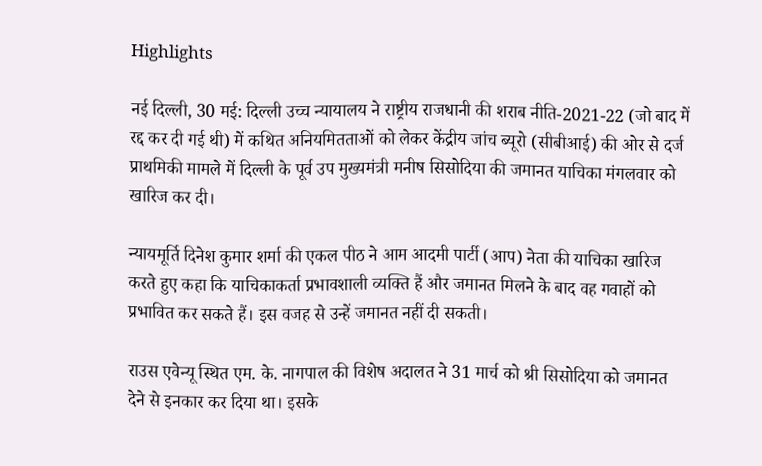Highlights

नई दिल्ली, 30 मई: दिल्ली उच्च न्यायालय ने राष्ट्रीय राजधानी की शराब नीति-2021-22 (जो बाद में रद्द कर दी गई थी) में कथित अनियमितताओं को लेकर केंद्रीय जांच ब्यूरो (सीबीआई) की ओर से दर्ज प्राथमिकी मामले में दिल्ली के पूर्व उप मुख्यमंत्री मनीष सिसोदिया की जमानत याचिका मंगलवार को खारिज कर दी।

न्यायमूर्ति दिनेश कुमार शर्मा की एकल पीठ ने आम आदमी पार्टी (आप) नेता की याचिका खारिज करते हुए कहा कि याचिकाकर्ता प्रभावशाली व्यक्ति हैं और जमानत मिलने के बाद वह गवाहों को प्रभावित कर सकते हैं। इस वजह से उन्हें जमानत नहीं दी सकती।

राउस एवेन्यू स्थित एम. के. नागपाल की विशेष अदालत ने 31 मार्च को श्री सिसोदिया को जमानत देने से इनकार कर दिया था। इसके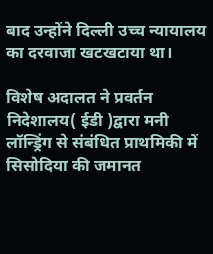बाद उन्होंने दिल्ली उच्च न्यायालय का दरवाजा खटखटाया था।

विशेष अदालत ने प्रवर्तन निदेशालय( ईडी )द्वारा मनी लॉन्ड्रिंग से संबंधित प्राथमिकी में सिसोदिया की जमानत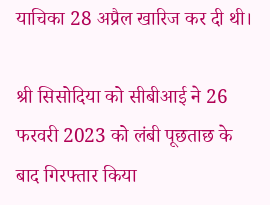याचिका 28 अप्रैल खारिज कर दी थी।

श्री सिसोदिया को सीबीआई ने 26 फरवरी 2023 को लंबी पूछताछ के बाद गिरफ्तार किया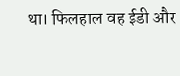था। फिलहाल वह ईडी और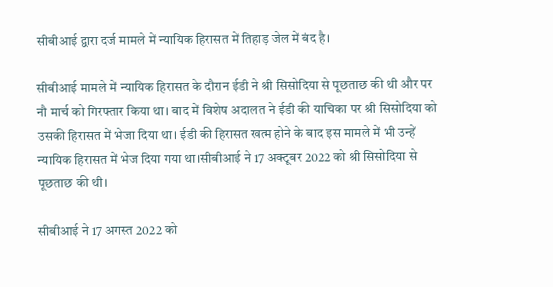सीबीआई द्वारा दर्ज मामले में न्यायिक हिरासत में तिहाड़ जेल में बंद है।

सीबीआई मामले में न्यायिक हिरासत के दौरान ईडी ने श्री सिसोदिया से पूछताछ की थी और पर नौ मार्च को गिरफ्तार किया था। बाद में विशेष अदालत ने ईडी की याचिका पर श्री सिसोदिया को उसकी हिरासत में भेजा दिया था। ईडी की हिरासत खत्म होने के बाद इस मामले में भी उन्हें न्यायिक हिरासत में भेज दिया गया था।सीबीआई ने 17 अक्टूबर 2022 को श्री सिसोदिया से पूछताछ की थी।

सीबीआई ने 17 अगस्त 2022 को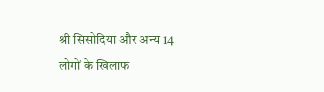श्री सिसोदिया और अन्य 14 लोगों के खिलाफ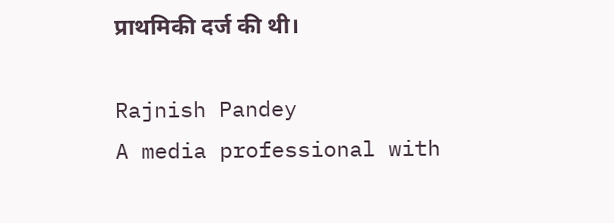प्राथमिकी दर्ज की थी।

Rajnish Pandey
A media professional with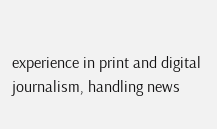experience in print and digital journalism, handling news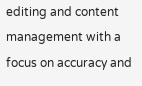editing and content management with a focus on accuracy and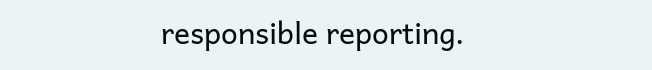responsible reporting.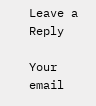Leave a Reply

Your email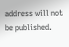address will not be published.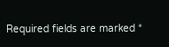Required fields are marked *